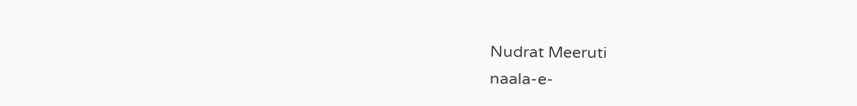Nudrat Meeruti
naala-e-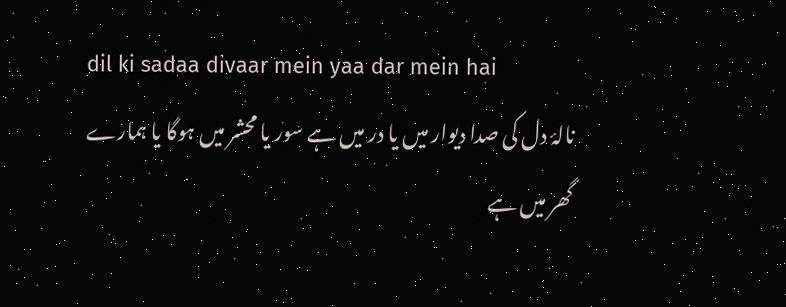dil ki sadaa divaar mein yaa dar mein hai
نالۂ دل کی صدا دیوار میں یا در میں ہے سور یا محشر میں ہوگا یا ہمارے گھر میں ہے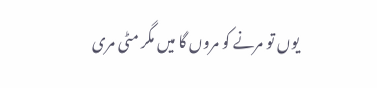یوں تو مرنے کو مروں گا میں مگر مٹی مری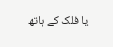یا فلک کے ہاتھ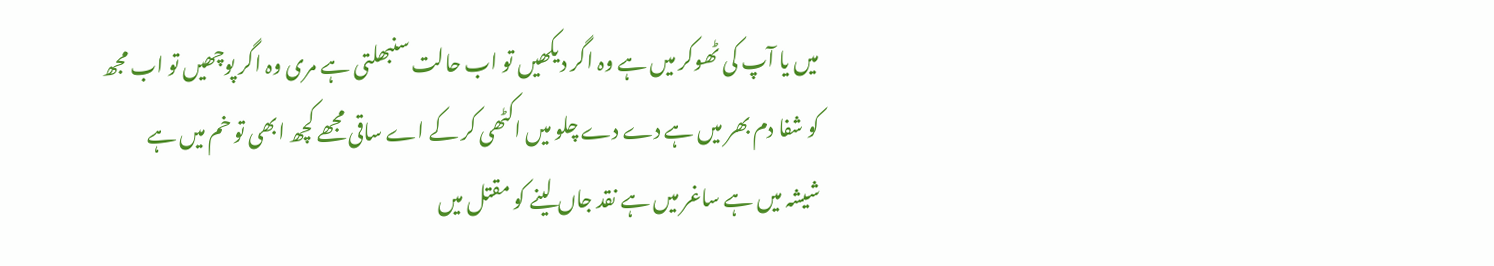میں یا آپ کی ٹھوکر میں ہے وہ اگر دیکھیں تو اب حالت سنبھلتی ہے مری وہ اگر پوچھیں تو اب مجھ کو شفا دم بھر میں ہے دے دے چلو میں اکٹھی کر کے اے ساقی مجھے کچھ ابھی تو خم میں ہے شیشہ میں ہے ساغر میں ہے نقد جاں لینے کو مقتل میں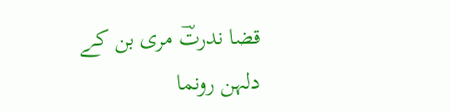قضا ندرتؔ مری بن کے دلہن رونما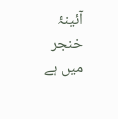آئینۂ خنجر میں ہے